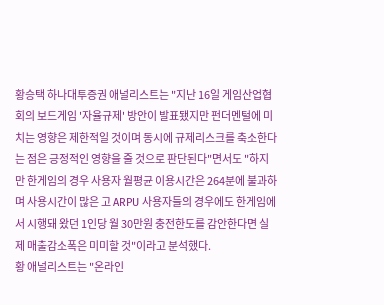황승택 하나대투증권 애널리스트는 "지난 16일 게임산업협회의 보드게임 '자율규제' 방안이 발표됐지만 펀더멘털에 미치는 영향은 제한적일 것이며 동시에 규제리스크를 축소한다는 점은 긍정적인 영향을 줄 것으로 판단된다"면서도 "하지만 한게임의 경우 사용자 월평균 이용시간은 264분에 불과하며 사용시간이 많은 고 ARPU 사용자들의 경우에도 한게임에서 시행돼 왔던 1인당 월 30만원 충전한도를 감안한다면 실제 매출감소폭은 미미할 것"이라고 분석했다.
황 애널리스트는 "온라인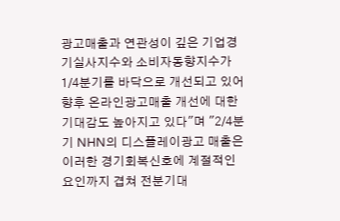광고매출과 연관성이 깊은 기업경기실사지수와 소비자동향지수가 1/4분기를 바닥으로 개선되고 있어 향후 온라인광고매출 개선에 대한 기대감도 높아지고 있다"며 "2/4분기 NHN의 디스플레이광고 매출은 이러한 경기회복신호에 계절적인 요인까지 겹쳐 전분기대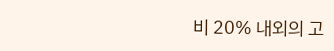비 20% 내외의 고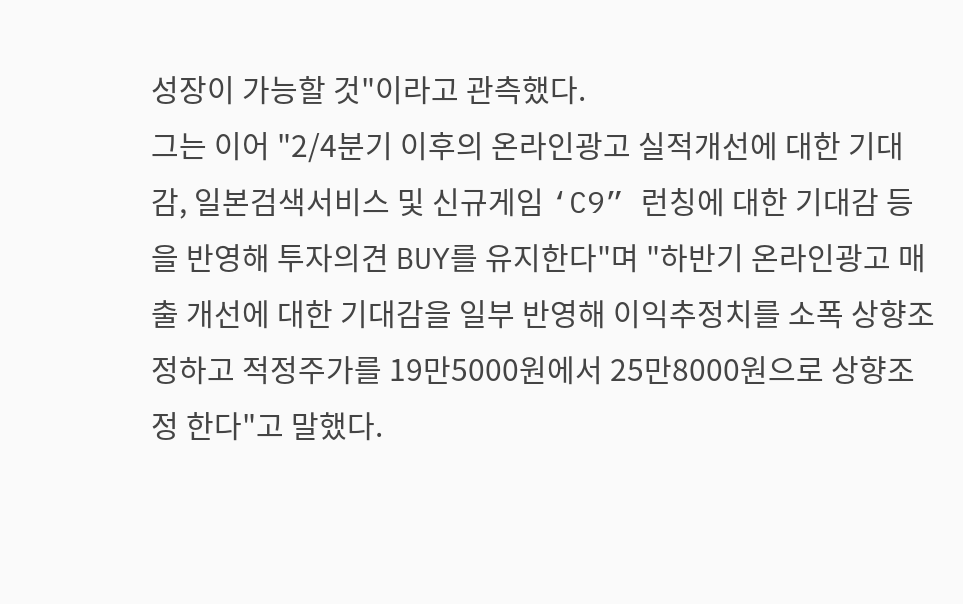성장이 가능할 것"이라고 관측했다.
그는 이어 "2/4분기 이후의 온라인광고 실적개선에 대한 기대감, 일본검색서비스 및 신규게임 ‘C9” 런칭에 대한 기대감 등을 반영해 투자의견 BUY를 유지한다"며 "하반기 온라인광고 매출 개선에 대한 기대감을 일부 반영해 이익추정치를 소폭 상향조정하고 적정주가를 19만5000원에서 25만8000원으로 상향조정 한다"고 말했다.